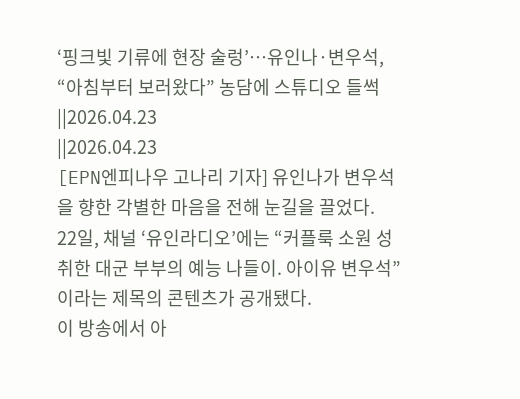‘핑크빛 기류에 현장 술렁’…유인나·변우석, “아침부터 보러왔다” 농담에 스튜디오 들썩
||2026.04.23
||2026.04.23
[EPN엔피나우 고나리 기자] 유인나가 변우석을 향한 각별한 마음을 전해 눈길을 끌었다.
22일, 채널 ‘유인라디오’에는 “커플룩 소원 성취한 대군 부부의 예능 나들이. 아이유 변우석”이라는 제목의 콘텐츠가 공개됐다.
이 방송에서 아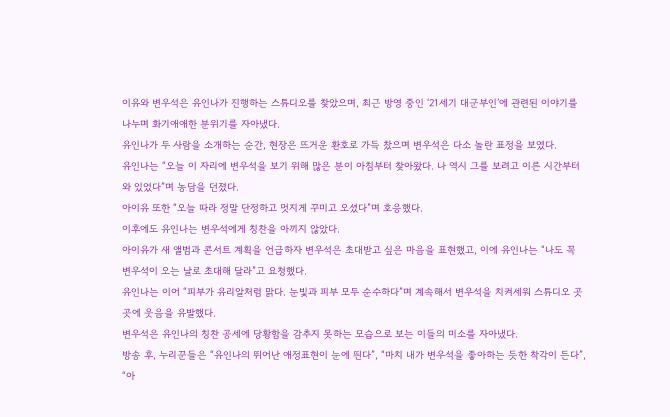이유와 변우석은 유인나가 진행하는 스튜디오를 찾았으며, 최근 방영 중인 ‘21세기 대군부인’에 관련된 이야기를 나누며 화기애애한 분위기를 자아냈다.
유인나가 두 사람을 소개하는 순간, 현장은 뜨거운 환호로 가득 찼으며 변우석은 다소 놀란 표정을 보였다.
유인나는 “오늘 이 자리에 변우석을 보기 위해 많은 분이 아침부터 찾아왔다. 나 역시 그를 보려고 이른 시간부터 와 있었다”며 농담을 던졌다.
아이유 또한 “오늘 따라 정말 단정하고 멋지게 꾸미고 오셨다”며 호응했다.
이후에도 유인나는 변우석에게 칭찬을 아끼지 않았다.
아이유가 새 앨범과 콘서트 계획을 언급하자 변우석은 초대받고 싶은 마음을 표현했고, 이에 유인나는 “나도 꼭 변우석이 오는 날로 초대해 달라”고 요청했다.
유인나는 이어 “피부가 유리알처럼 맑다. 눈빛과 피부 모두 순수하다”며 계속해서 변우석을 치켜세워 스튜디오 곳곳에 웃음을 유발했다.
변우석은 유인나의 칭찬 공세에 당황함을 감추지 못하는 모습으로 보는 이들의 미소를 자아냈다.
방송 후, 누리꾼들은 “유인나의 뛰어난 애정표현이 눈에 띈다”, “마치 내가 변우석을 좋아하는 듯한 착각이 든다”, “아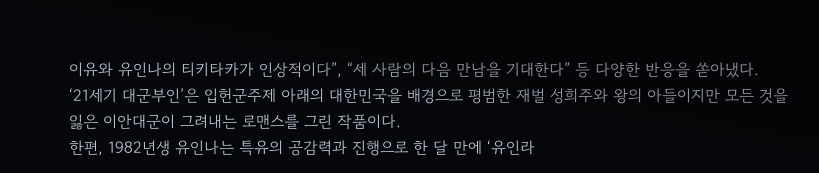이유와 유인나의 티키타카가 인상적이다”, “세 사람의 다음 만남을 기대한다” 등 다양한 반응을 쏟아냈다.
‘21세기 대군부인’은 입헌군주제 아래의 대한민국을 배경으로 평범한 재벌 성희주와 왕의 아들이지만 모든 것을 잃은 이안대군이 그려내는 로맨스를 그린 작품이다.
한편, 1982년생 유인나는 특유의 공감력과 진행으로 한 달 만에 ‘유인라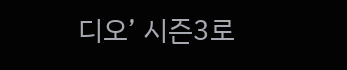디오’ 시즌3로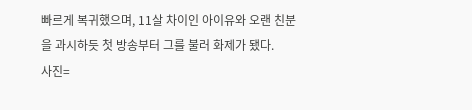빠르게 복귀했으며, 11살 차이인 아이유와 오랜 친분을 과시하듯 첫 방송부터 그를 불러 화제가 됐다.
사진=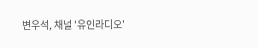변우석, 채널 '유인라디오'